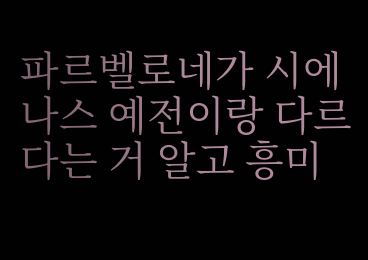파르벨로네가 시에나스 예전이랑 다르다는 거 알고 흥미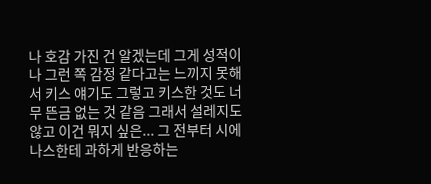나 호감 가진 건 알겠는데 그게 성적이나 그런 쪽 감정 같다고는 느끼지 못해서 키스 얘기도 그렇고 키스한 것도 너무 뜬금 없는 것 같음 그래서 설레지도 않고 이건 뭐지 싶은... 그 전부터 시에나스한테 과하게 반응하는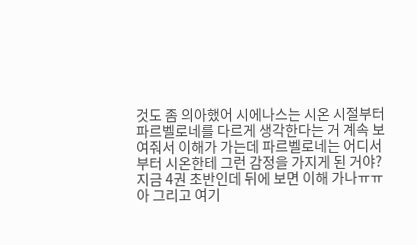것도 좀 의아했어 시에나스는 시온 시절부터 파르벨로네를 다르게 생각한다는 거 계속 보여줘서 이해가 가는데 파르벨로네는 어디서부터 시온한테 그런 감정을 가지게 된 거야? 지금 4권 초반인데 뒤에 보면 이해 가나ㅠㅠ
아 그리고 여기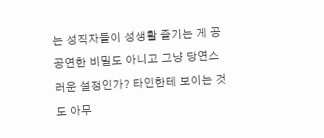는 성직자들이 성생활 즐기는 게 공공연한 비밀도 아니고 그냥 당연스러운 설정인가? 타인한테 보이는 것도 아무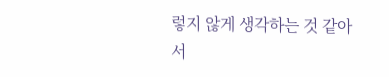렇지 않게 생각하는 것 같아서